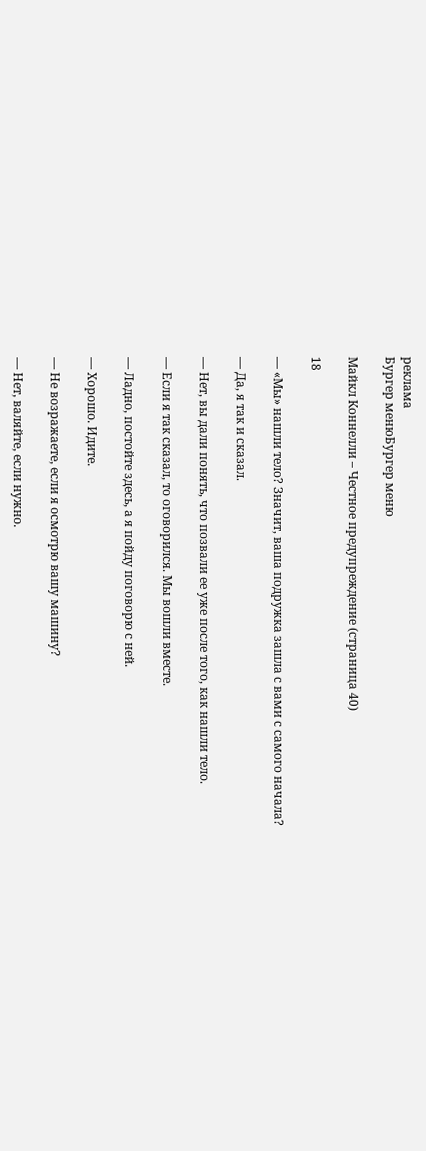реклама
Бургер менюБургер меню

Майкл Коннелли – Честное предупреждение (страница 40)

18

— «Мы» нашли тело? Значит, ваша подружка зашла с вами с самого начала?

— Да, я так и сказал.

— Нет, вы дали понять, что позвали ее уже после того, как нашли тело.

— Если я так сказал, то оговорился. Мы вошли вместе.

— Ладно, постойте здесь, а я пойду поговорю с ней.

— Хорошо. Идите.

— Не возражаете, если я осмотрю вашу машину?

— Нет, валяйте, если нужно.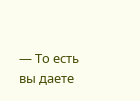— То есть вы даете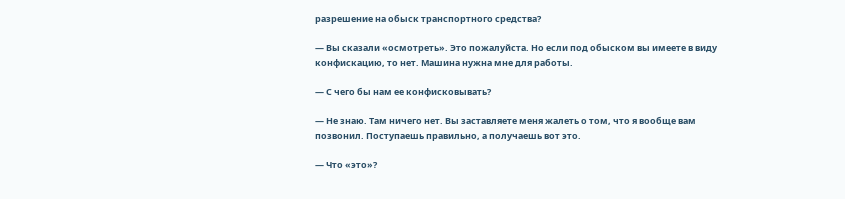разрешение на обыск транспортного средства?

— Вы сказали «осмотреть». Это пожалуйста. Но если под обыском вы имеете в виду конфискацию, то нет. Машина нужна мне для работы.

— С чего бы нам ее конфисковывать?

— Не знаю. Там ничего нет. Вы заставляете меня жалеть о том, что я вообще вам позвонил. Поступаешь правильно, а получаешь вот это.

— Что «это»?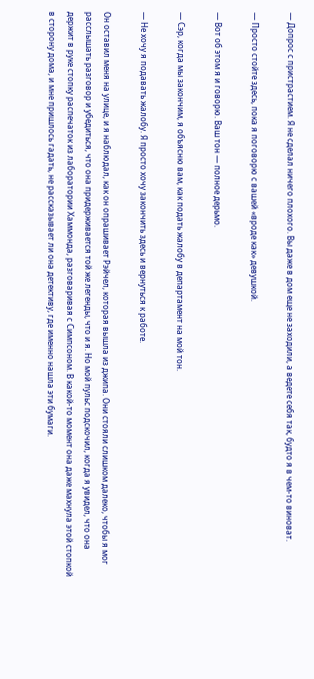— Допрос с пристрастием. Я не сделал ничего плохого. Вы даже в дом еще не заходили, а ведете себя так, будто я в чем-то виноват.

— Просто стойте здесь, пока я поговорю с вашей «вроде как» девушкой.

— Вот об этом я и говорю. Ваш тон — полное дерьмо.

— Сэр, когда мы закончим, я объясню вам, как подать жалобу в департамент на мой тон.

— Не хочу я подавать жалобу. Я просто хочу закончить здесь и вернуться к работе.

Он оставил меня на улице, и я наблюдал, как он опрашивает Рэйчел, которая вышла из джипа. Они стояли слишком далеко, чтобы я мог расслышать разговор и убедиться, что она придерживается той же легенды, что и я. Но мой пульс подскочил, когда я увидел, что она держит в руке стопку распечаток из лаборатории Хаммонда, разговаривая с Симпсоном. В какой-то момент она даже махнула этой стопкой в сторону дома, и мне пришлось гадать, не рассказывает ли она детективу, где именно нашла эти бумаги.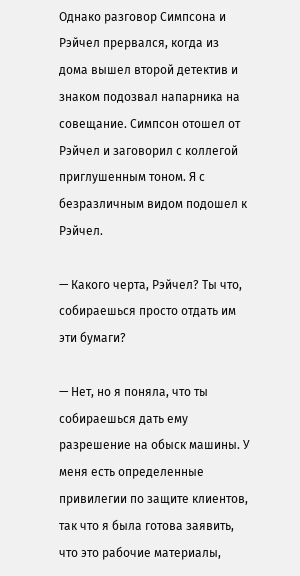Однако разговор Симпсона и Рэйчел прервался, когда из дома вышел второй детектив и знаком подозвал напарника на совещание. Симпсон отошел от Рэйчел и заговорил с коллегой приглушенным тоном. Я с безразличным видом подошел к Рэйчел.

— Какого черта, Рэйчел? Ты что, собираешься просто отдать им эти бумаги?

— Нет, но я поняла, что ты собираешься дать ему разрешение на обыск машины. У меня есть определенные привилегии по защите клиентов, так что я была готова заявить, что это рабочие материалы,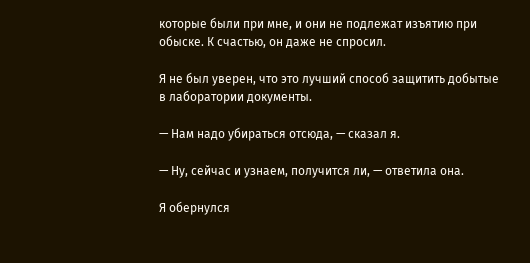которые были при мне, и они не подлежат изъятию при обыске. К счастью, он даже не спросил.

Я не был уверен, что это лучший способ защитить добытые в лаборатории документы.

— Нам надо убираться отсюда, — сказал я.

— Ну, сейчас и узнаем, получится ли, — ответила она.

Я обернулся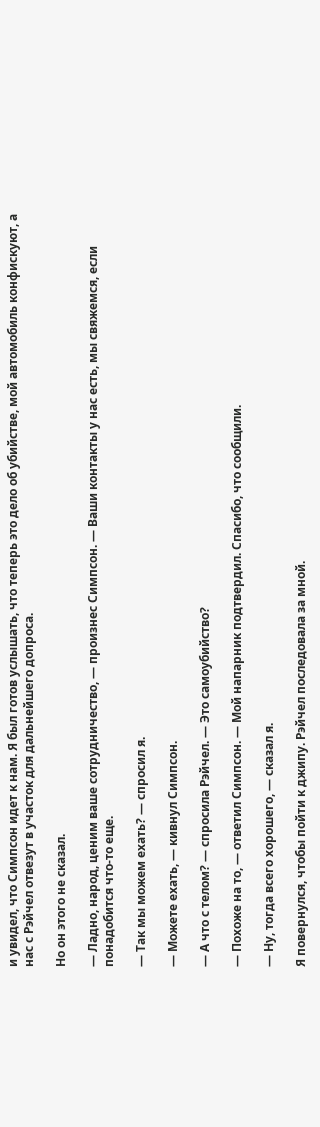и увидел, что Симпсон идет к нам. Я был готов услышать, что теперь это дело об убийстве, мой автомобиль конфискуют, а нас с Рэйчел отвезут в участок для дальнейшего допроса.

Но он этого не сказал.

— Ладно, народ, ценим ваше сотрудничество, — произнес Симпсон. — Ваши контакты у нас есть, мы свяжемся, если понадобится что-то еще.

— Так мы можем ехать? — спросил я.

— Можете ехать, — кивнул Симпсон.

— А что с телом? — спросила Рэйчел. — Это самоубийство?

— Похоже на то, — ответил Симпсон. — Мой напарник подтвердил. Спасибо, что сообщили.

— Ну, тогда всего хорошего, — сказал я.

Я повернулся, чтобы пойти к джипу. Рэйчел последовала за мной.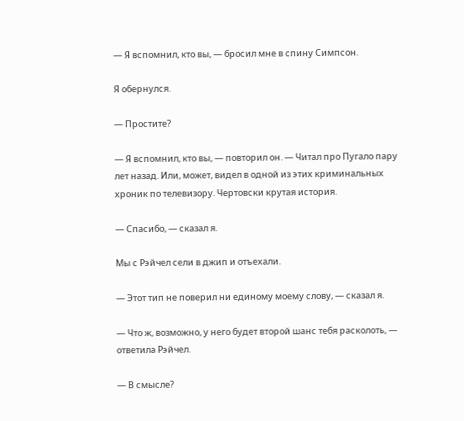— Я вспомнил, кто вы, — бросил мне в спину Симпсон.

Я обернулся.

— Простите?

— Я вспомнил, кто вы, — повторил он. — Читал про Пугало пару лет назад. Или, может, видел в одной из этих криминальных хроник по телевизору. Чертовски крутая история.

— Спасибо, — сказал я.

Мы с Рэйчел сели в джип и отъехали.

— Этот тип не поверил ни единому моему слову, — сказал я.

— Что ж, возможно, у него будет второй шанс тебя расколоть, — ответила Рэйчел.

— В смысле?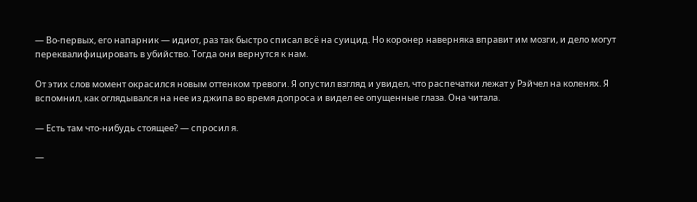— Во-первых, его напарник — идиот, раз так быстро списал всё на суицид. Но коронер наверняка вправит им мозги, и дело могут переквалифицировать в убийство. Тогда они вернутся к нам.

От этих слов момент окрасился новым оттенком тревоги. Я опустил взгляд и увидел, что распечатки лежат у Рэйчел на коленях. Я вспомнил, как оглядывался на нее из джипа во время допроса и видел ее опущенные глаза. Она читала.

— Есть там что-нибудь стоящее? — спросил я.

—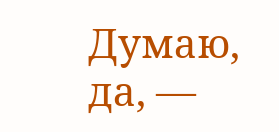Думаю, да, —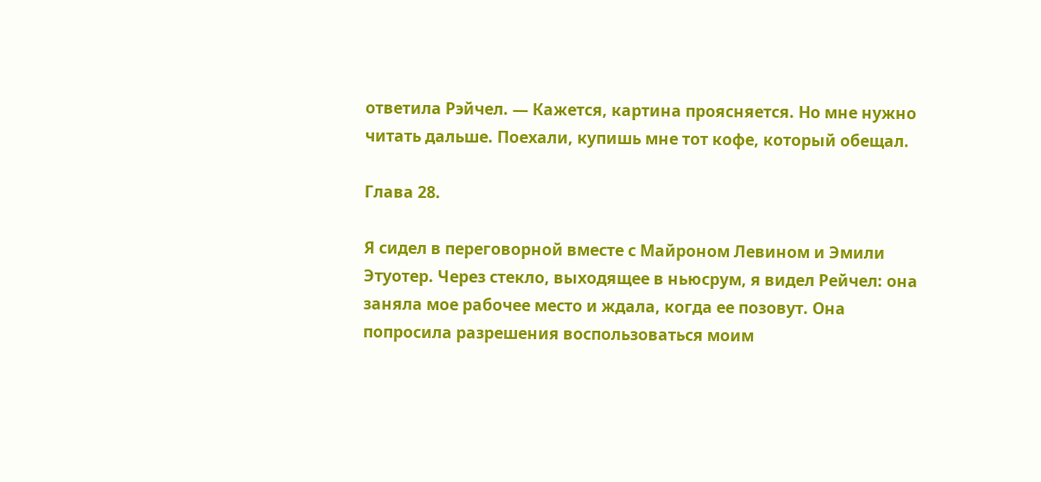ответила Рэйчел. — Кажется, картина проясняется. Но мне нужно читать дальше. Поехали, купишь мне тот кофе, который обещал.

Глава 28.

Я сидел в переговорной вместе с Майроном Левином и Эмили Этуотер. Через стекло, выходящее в ньюсрум, я видел Рейчел: она заняла мое рабочее место и ждала, когда ее позовут. Она попросила разрешения воспользоваться моим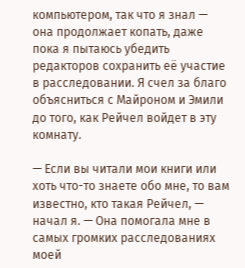компьютером, так что я знал — она продолжает копать, даже пока я пытаюсь убедить редакторов сохранить её участие в расследовании. Я счел за благо объясниться с Майроном и Эмили до того, как Рейчел войдет в эту комнату.

— Если вы читали мои книги или хоть что-то знаете обо мне, то вам известно, кто такая Рейчел, — начал я. — Она помогала мне в самых громких расследованиях моей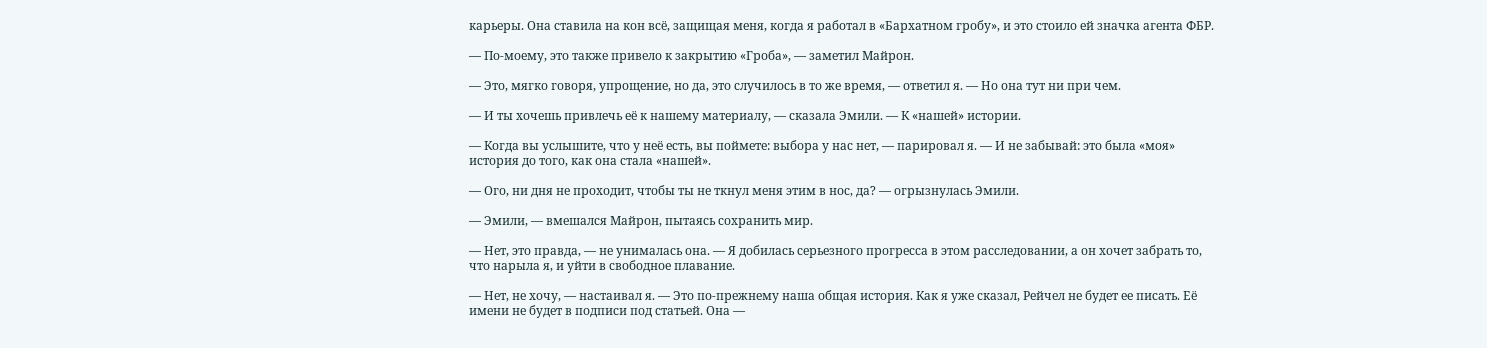карьеры. Она ставила на кон всё, защищая меня, когда я работал в «Бархатном гробу», и это стоило ей значка агента ФБР.

— По-моему, это также привело к закрытию «Гроба», — заметил Майрон.

— Это, мягко говоря, упрощение, но да, это случилось в то же время, — ответил я. — Но она тут ни при чем.

— И ты хочешь привлечь её к нашему материалу, — сказала Эмили. — К «нашей» истории.

— Когда вы услышите, что у неё есть, вы поймете: выбора у нас нет, — парировал я. — И не забывай: это была «моя» история до того, как она стала «нашей».

— Ого, ни дня не проходит, чтобы ты не ткнул меня этим в нос, да? — огрызнулась Эмили.

— Эмили, — вмешался Майрон, пытаясь сохранить мир.

— Нет, это правда, — не унималась она. — Я добилась серьезного прогресса в этом расследовании, а он хочет забрать то, что нарыла я, и уйти в свободное плавание.

— Нет, не хочу, — настаивал я. — Это по-прежнему наша общая история. Как я уже сказал, Рейчел не будет ее писать. Её имени не будет в подписи под статьей. Она —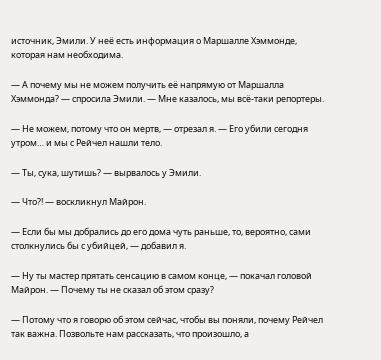источник, Эмили. У неё есть информация о Маршалле Хэммонде, которая нам необходима.

— А почему мы не можем получить её напрямую от Маршалла Хэммонда? — спросила Эмили. — Мне казалось, мы всё-таки репортеры.

— Не можем, потому что он мертв, — отрезал я. — Его убили сегодня утром… и мы с Рейчел нашли тело.

— Ты, сука, шутишь? — вырвалось у Эмили.

— Что?! — воскликнул Майрон.

— Если бы мы добрались до его дома чуть раньше, то, вероятно, сами столкнулись бы с убийцей, — добавил я.

— Ну ты мастер прятать сенсацию в самом конце, — покачал головой Майрон. — Почему ты не сказал об этом сразу?

— Потому что я говорю об этом сейчас, чтобы вы поняли, почему Рейчел так важна. Позвольте нам рассказать, что произошло, а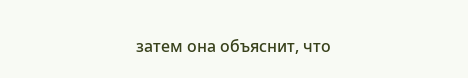затем она объяснит, что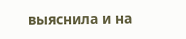выяснила и на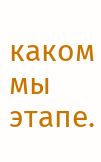каком мы этапе.